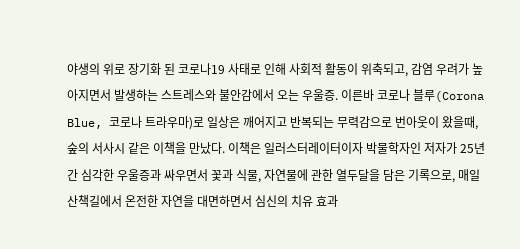야생의 위로 장기화 된 코로나19 사태로 인해 사회적 활동이 위축되고, 감염 우려가 높아지면서 발생하는 스트레스와 불안감에서 오는 우울증. 이른바 코로나 블루(Corona Blue, 코로나 트라우마)로 일상은 깨어지고 반복되는 무력감으로 번아웃이 왔을때, 숲의 서사시 같은 이책을 만났다. 이책은 일러스터레이터이자 박물학자인 저자가 25년간 심각한 우울증과 싸우면서 꽃과 식물, 자연물에 관한 열두달을 담은 기록으로, 매일 산책길에서 온전한 자연을 대면하면서 심신의 치유 효과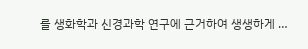를 생화학과 신경과학 연구에 근거하여 생생하게 …